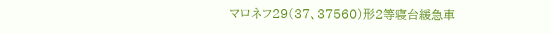マロネフ29(37、37560)形2等寝台緩急車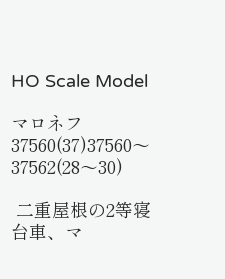HO Scale Model

マロネフ37560(37)37560〜37562(28〜30)

 二重屋根の2等寝台車、マ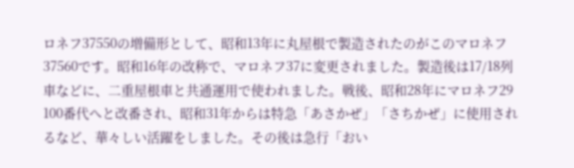ロネフ37550の増備形として、昭和13年に丸屋根で製造されたのがこのマロネフ37560です。昭和16年の改称で、マロネフ37に変更されました。製造後は17/18列車などに、二重屋根車と共通運用で使われました。戦後、昭和28年にマロネフ29 100番代へと改番され、昭和31年からは特急「あさかぜ」「さちかぜ」に使用されるなど、華々しい活躍をしました。その後は急行「おい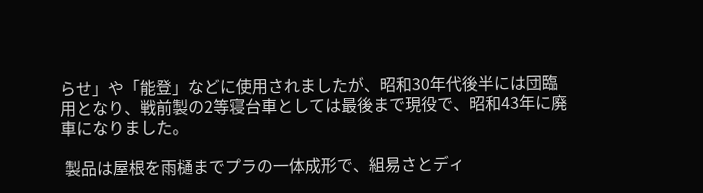らせ」や「能登」などに使用されましたが、昭和30年代後半には団臨用となり、戦前製の2等寝台車としては最後まで現役で、昭和43年に廃車になりました。

 製品は屋根を雨樋までプラの一体成形で、組易さとディ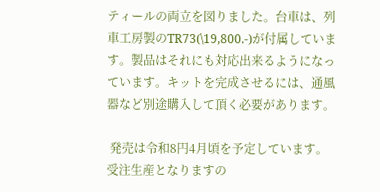ティールの両立を図りました。台車は、列車工房製のTR73(\19,800.-)が付属しています。製品はそれにも対応出来るようになっています。キットを完成させるには、通風器など別途購入して頂く必要があります。

 発売は令和8円4月頃を予定しています。受注生産となりますの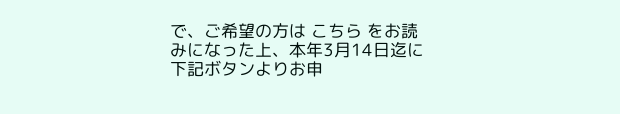で、ご希望の方は こちら をお読みになった上、本年3月14日迄に下記ボタンよりお申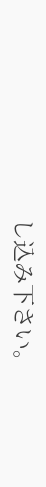し込み下さい。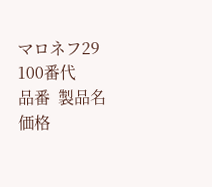マロネフ29 100番代
品番  製品名  価格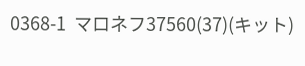0368-1  マロネフ37560(37)(キット)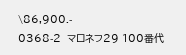\86,900.-
0368-2  マロネフ29 100番代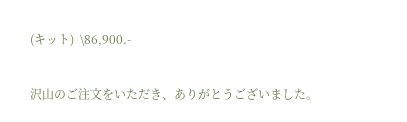(キット)  \86,900.-

沢山のご注文をいただき、ありがとうございました。